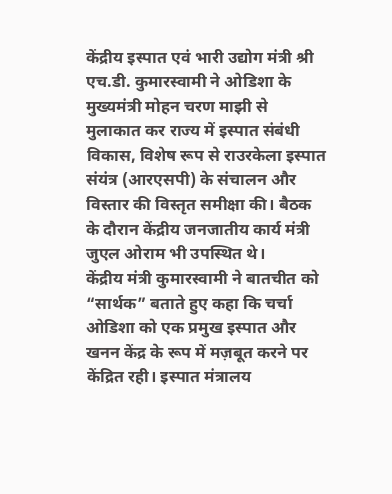केंद्रीय इस्पात एवं भारी उद्योग मंत्री श्री एच.डी. कुमारस्वामी ने ओडिशा के मुख्यमंत्री मोहन चरण माझी से मुलाकात कर राज्य में इस्पात संबंधी विकास, विशेष रूप से राउरकेला इस्पात संयंत्र (आरएसपी) के संचालन और विस्तार की विस्तृत समीक्षा की। बैठक के दौरान केंद्रीय जनजातीय कार्य मंत्री जुएल ओराम भी उपस्थित थे।
केंद्रीय मंत्री कुमारस्वामी ने बातचीत को “सार्थक” बताते हुए कहा कि चर्चा ओडिशा को एक प्रमुख इस्पात और खनन केंद्र के रूप में मज़बूत करने पर केंद्रित रही। इस्पात मंत्रालय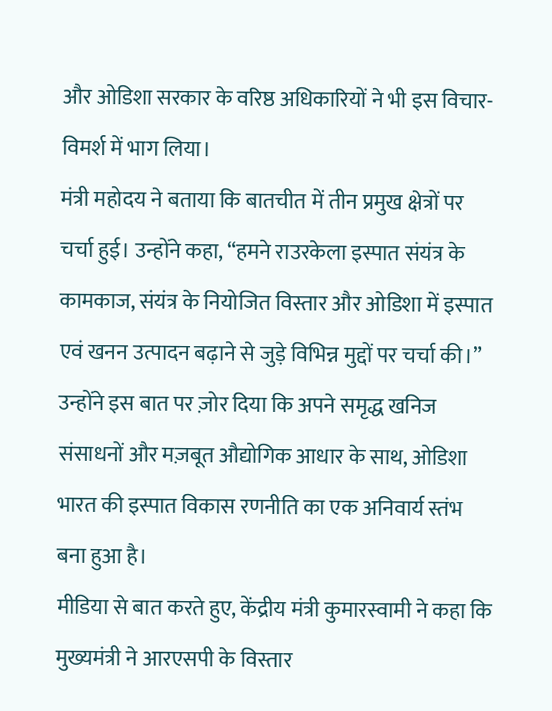और ओडिशा सरकार के वरिष्ठ अधिकारियों ने भी इस विचार-विमर्श में भाग लिया।
मंत्री महोदय ने बताया कि बातचीत में तीन प्रमुख क्षेत्रों पर चर्चा हुई। उन्होंने कहा, “हमने राउरकेला इस्पात संयंत्र के कामकाज, संयंत्र के नियोजित विस्तार और ओडिशा में इस्पात एवं खनन उत्पादन बढ़ाने से जुड़े विभिन्न मुद्दों पर चर्चा की।” उन्होंने इस बात पर ज़ोर दिया कि अपने समृद्ध खनिज संसाधनों और मज़बूत औद्योगिक आधार के साथ, ओडिशा भारत की इस्पात विकास रणनीति का एक अनिवार्य स्तंभ बना हुआ है।
मीडिया से बात करते हुए, केंद्रीय मंत्री कुमारस्वामी ने कहा कि मुख्यमंत्री ने आरएसपी के विस्तार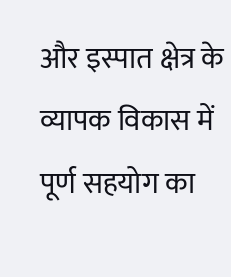और इस्पात क्षेत्र के व्यापक विकास में पूर्ण सहयोग का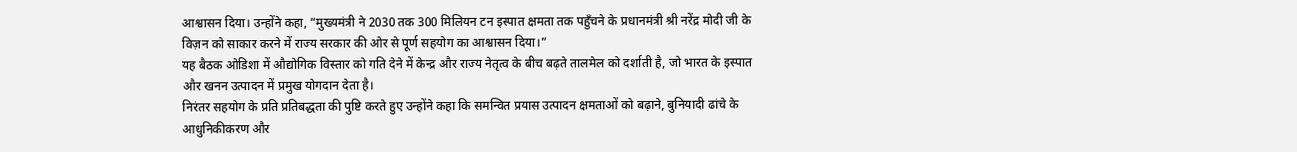आश्वासन दिया। उन्होंने कहा, “मुख्यमंत्री ने 2030 तक 300 मिलियन टन इस्पात क्षमता तक पहुँचने के प्रधानमंत्री श्री नरेंद्र मोदी जी के विज़न को साकार करने में राज्य सरकार की ओर से पूर्ण सहयोग का आश्वासन दिया।”
यह बैठक ओडिशा में औद्योगिक विस्तार को गति देने में केन्द्र और राज्य नेतृत्व के बीच बढ़ते तालमेल को दर्शाती है, जो भारत के इस्पात और खनन उत्पादन में प्रमुख योगदान देता है।
निरंतर सहयोग के प्रति प्रतिबद्धता की पुष्टि करते हुए उन्होंने कहा कि समन्वित प्रयास उत्पादन क्षमताओं को बढ़ाने, बुनियादी ढांचे के आधुनिकीकरण और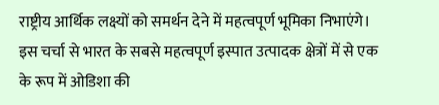राष्ट्रीय आर्थिक लक्ष्यों को समर्थन देने में महत्वपूर्ण भूमिका निभाएंगे।
इस चर्चा से भारत के सबसे महत्वपूर्ण इस्पात उत्पादक क्षेत्रों में से एक के रूप में ओडिशा की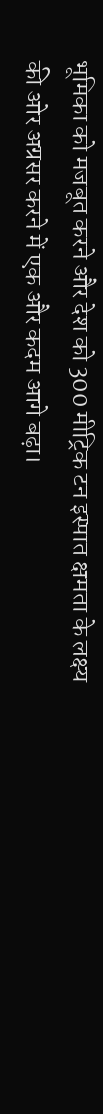भूमिका को मजबूत करने और देश को 300 मीट्रिक टन इस्पात क्षमता के लक्ष्य की ओर अग्रसर करने में एक और कदम आगे बढ़ा।